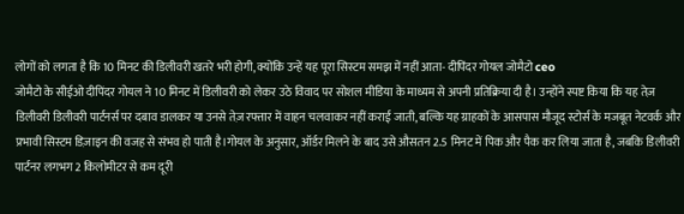लोगों को लगता है कि 10 मिनट की डिलीवरी खतरे भरी होगी, क्योंकि उन्हें यह पूरा सिस्टम समझ में नहीं आता- दीपिंदर गोयल जोमैटो ceo
जोमैटो के सीईओ दीपिंदर गोयल ने 10 मिनट में डिलीवरी को लेकर उठे विवाद पर सोशल मीडिया के माध्यम से अपनी प्रतिक्रिया दी है। उन्होंने स्पष्ट किया कि यह तेज़ डिलीवरी डिलीवरी पार्टनर्स पर दबाव डालकर या उनसे तेज़ रफ्तार में वाहन चलवाकर नहीं कराई जाती, बल्कि यह ग्राहकों के आसपास मौजूद स्टोर्स के मजबूत नेटवर्क और प्रभावी सिस्टम डिज़ाइन की वजह से संभव हो पाती है।गोयल के अनुसार, ऑर्डर मिलने के बाद उसे औसतन 2.5 मिनट में पिक और पैक कर लिया जाता है, जबकि डिलीवरी पार्टनर लगभग 2 किलोमीटर से कम दूरी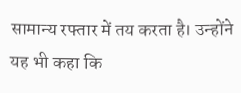सामान्य रफ्तार में तय करता है। उन्होंने यह भी कहा कि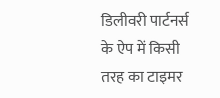डिलीवरी पार्टनर्स के ऐप में किसी तरह का टाइमर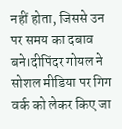नहीं होता, जिससे उन पर समय का दबाव बने।दीपिंदर गोयल ने सोशल मीडिया पर गिग वर्क को लेकर किए जा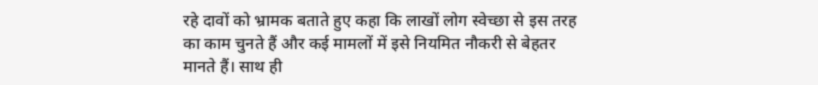रहे दावों को भ्रामक बताते हुए कहा कि लाखों लोग स्वेच्छा से इस तरह का काम चुनते हैं और कई मामलों में इसे नियमित नौकरी से बेहतर मानते हैं। साथ ही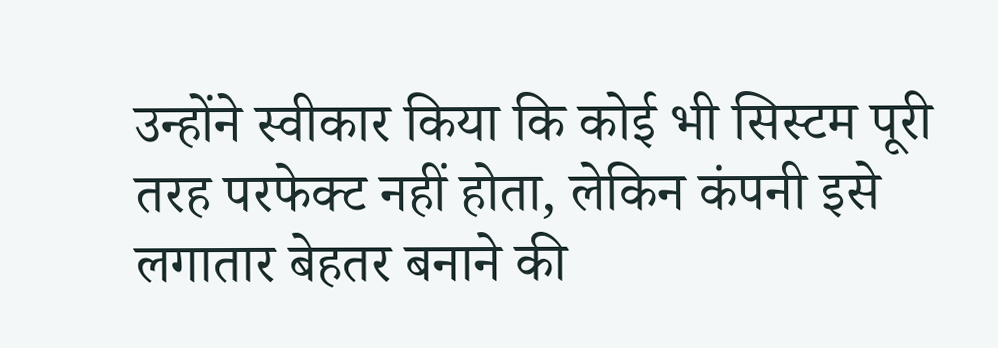उन्होंने स्वीकार किया कि कोई भी सिस्टम पूरी तरह परफेक्ट नहीं होता, लेकिन कंपनी इसे लगातार बेहतर बनाने की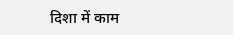दिशा में काम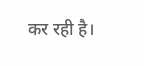कर रही है।